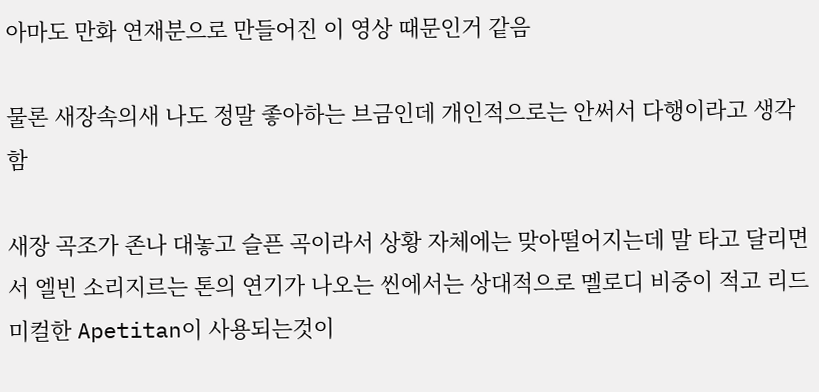아마도 만화 연재분으로 만들어진 이 영상 때문인거 같음

물론 새장속의새 나도 정말 좋아하는 브금인데 개인적으로는 안써서 다행이라고 생각함

새장 곡조가 존나 대놓고 슬픈 곡이라서 상황 자체에는 맞아떨어지는데 말 타고 달리면서 엘빈 소리지르는 톤의 연기가 나오는 씬에서는 상대적으로 멜로디 비중이 적고 리드미컬한 Apetitan이 사용되는것이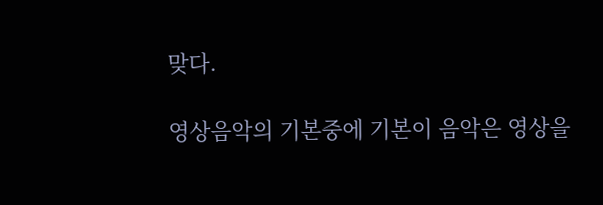맞다.

영상음악의 기본중에 기본이 음악은 영상을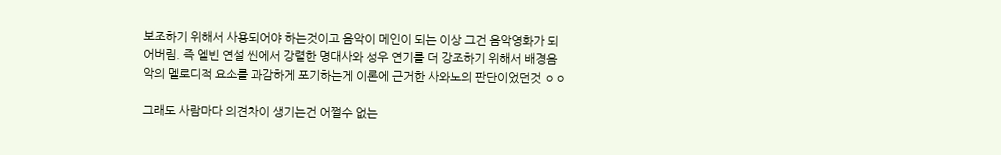보조하기 위해서 사용되어야 하는것이고 음악이 메인이 되는 이상 그건 음악영화가 되어버림. 즉 엘빈 연설 씬에서 강렬한 명대사와 성우 연기를 더 강조하기 위해서 배경음악의 멜로디적 요소를 과감하게 포기하는게 이론에 근거한 사와노의 판단이었던것 ㅇㅇ

그래도 사람마다 의견차이 생기는건 어쩔수 없는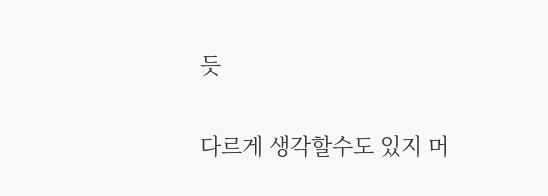듯

다르게 생각할수도 있지 머